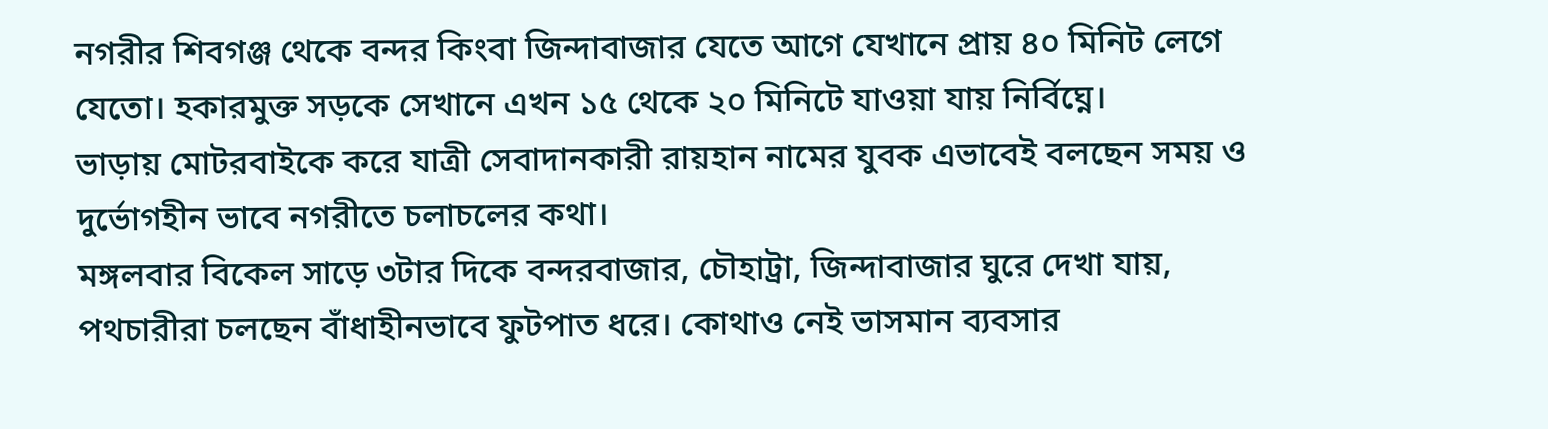নগরীর শিবগঞ্জ থেকে বন্দর কিংবা জিন্দাবাজার যেতে আগে যেখানে প্রায় ৪০ মিনিট লেগে যেতো। হকারমুক্ত সড়কে সেখানে এখন ১৫ থেকে ২০ মিনিটে যাওয়া যায় নির্বিঘ্নে।
ভাড়ায় মোটরবাইকে করে যাত্রী সেবাদানকারী রায়হান নামের যুবক এভাবেই বলছেন সময় ও দুর্ভোগহীন ভাবে নগরীতে চলাচলের কথা।
মঙ্গলবার বিকেল সাড়ে ৩টার দিকে বন্দরবাজার, চৌহাট্রা, জিন্দাবাজার ঘুরে দেখা যায়, পথচারীরা চলছেন বাঁধাহীনভাবে ফুটপাত ধরে। কোথাও নেই ভাসমান ব্যবসার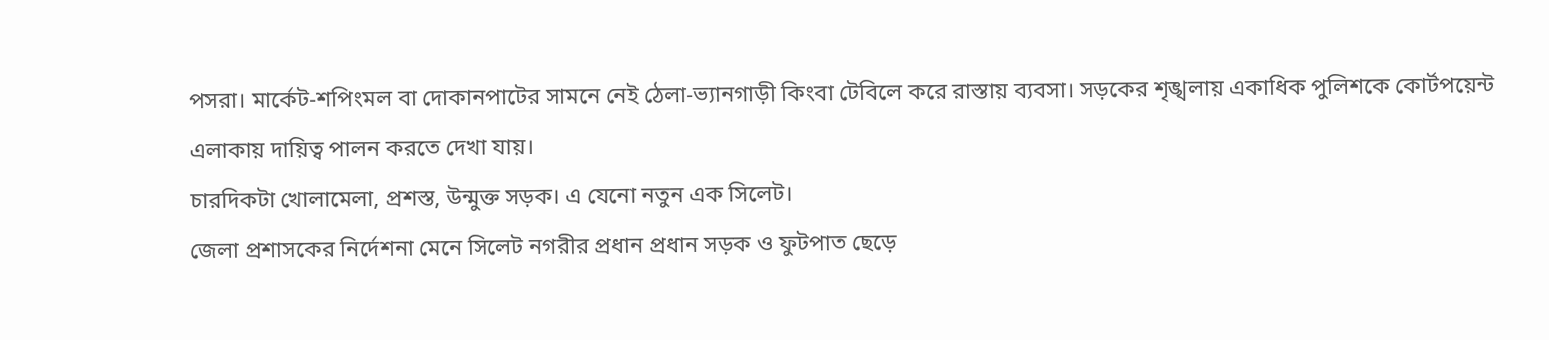পসরা। মার্কেট-শপিংমল বা দোকানপাটের সামনে নেই ঠেলা-ভ্যানগাড়ী কিংবা টেবিলে করে রাস্তায় ব্যবসা। সড়কের শৃঙ্খলায় একাধিক পুলিশকে কোর্টপয়েন্ট এলাকায় দায়িত্ব পালন করতে দেখা যায়।
চারদিকটা খোলামেলা, প্রশস্ত, উন্মুক্ত সড়ক। এ যেনো নতুন এক সিলেট।
জেলা প্রশাসকের নির্দেশনা মেনে সিলেট নগরীর প্রধান প্রধান সড়ক ও ফুটপাত ছেড়ে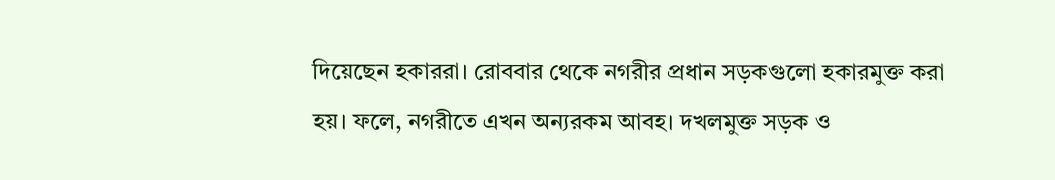দিয়েছেন হকাররা। রোববার থেকে নগরীর প্রধান সড়কগুলো হকারমুক্ত করা হয়। ফলে, নগরীতে এখন অন্যরকম আবহ। দখলমুক্ত সড়ক ও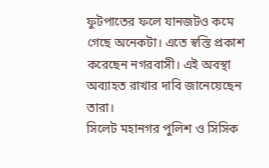ফুটপাতের ফলে যানজটও কমে গেছে অনেকটা। এতে স্বস্তি প্রকাশ করেছেন নগরবাসী। এই অবস্থা অব্যাহত রাখার দাবি জানেয়েছেন তারা।
সিলেট মহানগর পুলিশ ও সিসিক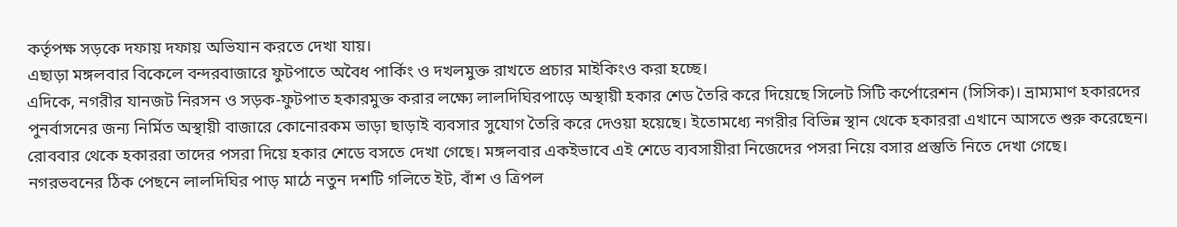কর্তৃপক্ষ সড়কে দফায় দফায় অভিযান করতে দেখা যায়।
এছাড়া মঙ্গলবার বিকেলে বন্দরবাজারে ফুটপাতে অবৈধ পার্কিং ও দখলমুক্ত রাখতে প্রচার মাইকিংও করা হচ্ছে।
এদিকে, নগরীর যানজট নিরসন ও সড়ক-ফুটপাত হকারমুক্ত করার লক্ষ্যে লালদিঘিরপাড়ে অস্থায়ী হকার শেড তৈরি করে দিয়েছে সিলেট সিটি কর্পোরেশন (সিসিক)। ভ্রাম্যমাণ হকারদের পুনর্বাসনের জন্য নির্মিত অস্থায়ী বাজারে কোনোরকম ভাড়া ছাড়াই ব্যবসার সুযোগ তৈরি করে দেওয়া হয়েছে। ইতোমধ্যে নগরীর বিভিন্ন স্থান থেকে হকাররা এখানে আসতে শুরু করেছেন। রোববার থেকে হকাররা তাদের পসরা দিয়ে হকার শেডে বসতে দেখা গেছে। মঙ্গলবার একইভাবে এই শেডে ব্যবসায়ীরা নিজেদের পসরা নিয়ে বসার প্রস্তুতি নিতে দেখা গেছে।
নগরভবনের ঠিক পেছনে লালদিঘির পাড় মাঠে নতুন দশটি গলিতে ইট, বাঁশ ও ত্রিপল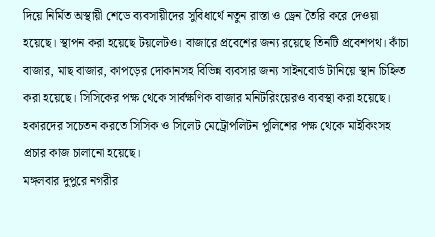দিয়ে নির্মিত অস্থায়ী শেডে ব্যবসায়ীদের সুবিধার্থে নতুন রাস্তা ও ড্রেন তৈরি করে দেওয়া হয়েছে। স্থাপন করা হয়েছে টয়লেটও। বাজারে প্রবেশের জন্য রয়েছে তিনটি প্রবেশপথ। কাঁচা বাজার, মাছ বাজার, কাপড়ের দোকানসহ বিভিন্ন ব্যবসার জন্য সাইনবোর্ড টানিয়ে স্থান চিহ্নিত করা হয়েছে। সিসিকের পক্ষ থেকে সার্বক্ষণিক বাজার মনিটরিংয়েরও ব্যবস্থা করা হয়েছে। হকারদের সচেতন করতে সিসিক ও সিলেট মেট্রোপলিটন পুলিশের পক্ষ থেকে মাইকিংসহ প্রচার কাজ চালানো হয়েছে।
মঙ্গলবার দুপুরে নগরীর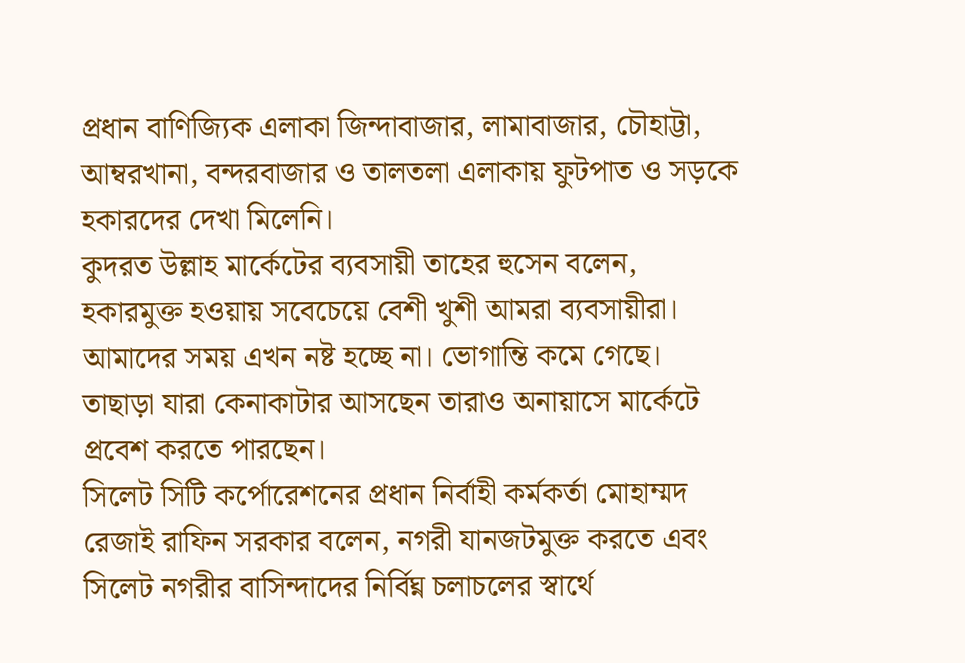প্রধান বাণিজ্যিক এলাকা জিন্দাবাজার, লামাবাজার, চৌহাট্টা, আম্বরখানা, বন্দরবাজার ও তালতলা এলাকায় ফুটপাত ও সড়কে হকারদের দেখা মিলেনি।
কুদরত উল্লাহ মার্কেটের ব্যবসায়ী তাহের হুসেন বলেন, হকারমুক্ত হওয়ায় সবেচেয়ে বেশী খুশী আমরা ব্যবসায়ীরা। আমাদের সময় এখন নষ্ট হচ্ছে না। ভোগান্তি কমে গেছে। তাছাড়া যারা কেনাকাটার আসছেন তারাও অনায়াসে মার্কেটে প্রবেশ করতে পারছেন।
সিলেট সিটি কর্পোরেশনের প্রধান নির্বাহী কর্মকর্তা মোহাম্মদ রেজাই রাফিন সরকার বলেন, নগরী যানজটমুক্ত করতে এবং সিলেট নগরীর বাসিন্দাদের নির্বিঘ্ন চলাচলের স্বার্থে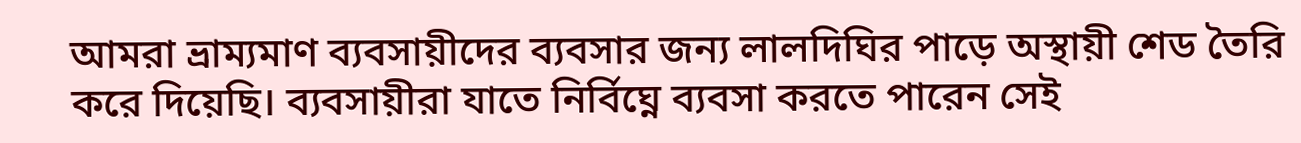আমরা ভ্রাম্যমাণ ব্যবসায়ীদের ব্যবসার জন্য লালদিঘির পাড়ে অস্থায়ী শেড তৈরি করে দিয়েছি। ব্যবসায়ীরা যাতে নির্বিঘ্নে ব্যবসা করতে পারেন সেই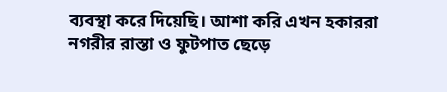ব্যবস্থা করে দিয়েছি। আশা করি এখন হকাররা নগরীর রাস্তা ও ফুটপাত ছেড়ে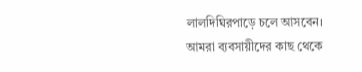লালদিঘিরপাড়ে চলে আসবেন।
আমরা ব্যবসায়ীদের কাছ থেকে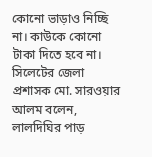কোনো ভাড়াও নিচ্ছি না। কাউকে কোনো টাকা দিতে হবে না। সিলেটের জেলা প্রশাসক মো. সারওয়ার আলম বলেন, লালদিঘির পাড়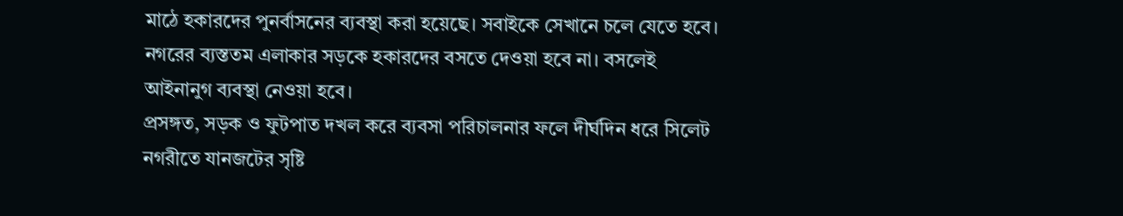মাঠে হকারদের পুনর্বাসনের ব্যবস্থা করা হয়েছে। সবাইকে সেখানে চলে যেতে হবে। নগরের ব্যস্ততম এলাকার সড়কে হকারদের বসতে দেওয়া হবে না। বসলেই আইনানুগ ব্যবস্থা নেওয়া হবে।
প্রসঙ্গত, সড়ক ও ফুটপাত দখল করে ব্যবসা পরিচালনার ফলে দীর্ঘদিন ধরে সিলেট নগরীতে যানজটের সৃষ্টি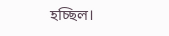হচ্ছিল।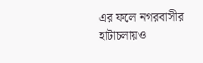এর ফলে নগরবাসীর হাটাচলায়ও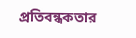প্রতিবন্ধকতার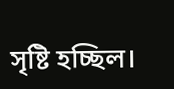সৃষ্টি হচ্ছিল।